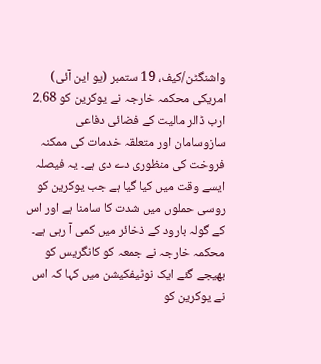واشنگٹن/کیف، 19 ستمبر (یو این آئی) امریکی محکمہ خارجہ نے یوکرین کو 2.68 ارب ڈالر مالیت کے فضائی دفاعی سازوسامان اور متعلقہ خدمات کی ممکنہ فروخت کی منظوری دے دی ہے۔ یہ فیصلہ ایسے وقت میں کیا گیا ہے جب یوکرین کو روسی حملوں میں شدت کا سامنا ہے اور اس کے گولہ بارود کے ذخائر میں کمی آ رہی ہے۔
محکمہ خارجہ نے جمعہ کو کانگریس کو بھیجے گئے ایک نوٹیفکیشن میں کہا کہ اس نے یوکرین کو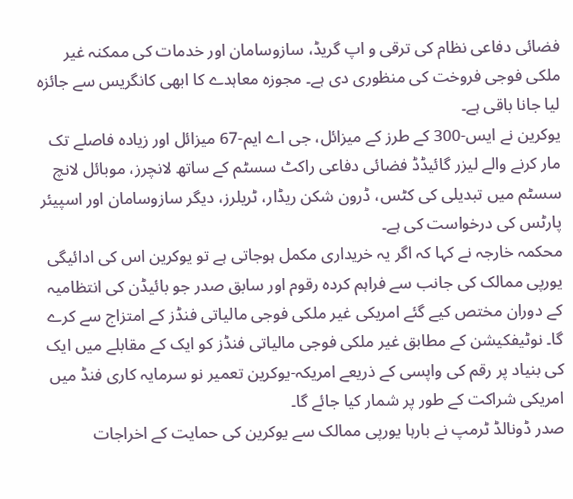فضائی دفاعی نظام کی ترقی و اپ گریڈ، سازوسامان اور خدمات کی ممکنہ غیر ملکی فوجی فروخت کی منظوری دی ہے۔ مجوزہ معاہدے کا ابھی کانگریس سے جائزہ لیا جانا باقی ہے۔
یوکرین نے ایس-300 کے طرز کے میزائل، جی اے ایم-67 میزائل اور زیادہ فاصلے تک مار کرنے والے لیزر گائیڈڈ فضائی دفاعی راکٹ سسٹم کے ساتھ لانچرز، موبائل لانچ سسٹم میں تبدیلی کی کٹس، ڈرون شکن ریڈار، ٹریلرز، دیگر سازوسامان اور اسپیئر پارٹس کی درخواست کی ہے۔
محکمہ خارجہ نے کہا کہ اگر یہ خریداری مکمل ہوجاتی ہے تو یوکرین اس کی ادائیگی یورپی ممالک کی جانب سے فراہم کردہ رقوم اور سابق صدر جو بائیڈن کی انتظامیہ کے دوران مختص کیے گئے امریکی غیر ملکی فوجی مالیاتی فنڈز کے امتزاج سے کرے گا۔ نوٹیفکیشن کے مطابق غیر ملکی فوجی مالیاتی فنڈز کو ایک کے مقابلے میں ایک کی بنیاد پر رقم کی واپسی کے ذریعے امریکہ-یوکرین تعمیر نو سرمایہ کاری فنڈ میں امریکی شراکت کے طور پر شمار کیا جائے گا۔
صدر ڈونالڈ ٹرمپ نے بارہا یورپی ممالک سے یوکرین کی حمایت کے اخراجات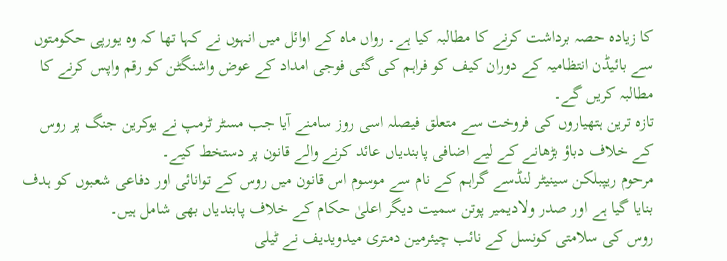کا زیادہ حصہ برداشت کرنے کا مطالبہ کیا ہے۔ رواں ماہ کے اوائل میں انہوں نے کہا تھا کہ وہ یورپی حکومتوں سے بائیڈن انتظامیہ کے دوران کیف کو فراہم کی گئی فوجی امداد کے عوض واشنگٹن کو رقم واپس کرنے کا مطالبہ کریں گے۔
تازہ ترین ہتھیاروں کی فروخت سے متعلق فیصلہ اسی روز سامنے آیا جب مسٹر ٹرمپ نے یوکرین جنگ پر روس کے خلاف دباؤ بڑھانے کے لیے اضافی پابندیاں عائد کرنے والے قانون پر دستخط کیے۔
مرحوم ریپبلکن سینیٹر لنڈسے گراہم کے نام سے موسوم اس قانون میں روس کے توانائی اور دفاعی شعبوں کو ہدف بنایا گیا ہے اور صدر ولادیمیر پوتن سمیت دیگر اعلیٰ حکام کے خلاف پابندیاں بھی شامل ہیں۔
روس کی سلامتی کونسل کے نائب چیئرمین دمتری میدویدیف نے ٹیلی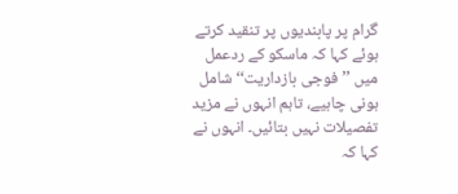گرام پر پابندیوں پر تنقید کرتے ہوئے کہا کہ ماسکو کے ردعمل میں ’’فوجی بازداریت‘‘ شامل ہونی چاہیے، تاہم انہوں نے مزید تفصیلات نہیں بتائیں۔ انہوں نے کہا کہ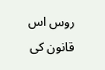روس اس قانون کی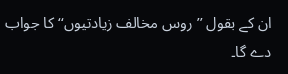ان کے بقول ’’روس مخالف زیادتیوں‘‘ کا جواب دے گا۔